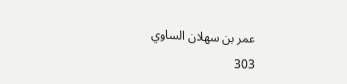عمر بن سهلان الساوي
303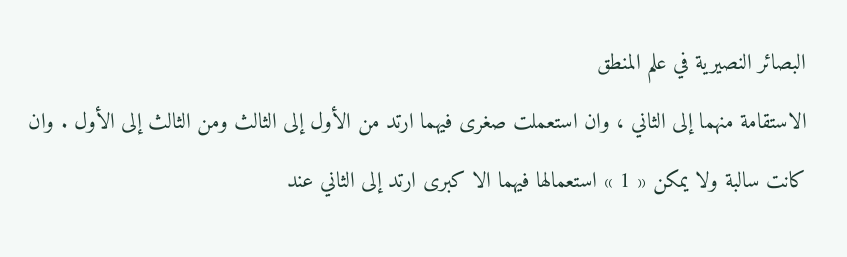البصائر النصيرية في علم المنطق
الاستقامة منهما إلى الثاني ، وان استعملت صغرى فيهما ارتد من الأول إلى الثالث ومن الثالث إلى الأول . وان كانت سالبة ولا يمكن « 1 » استعمالها فيهما الا كبرى ارتد إلى الثاني عند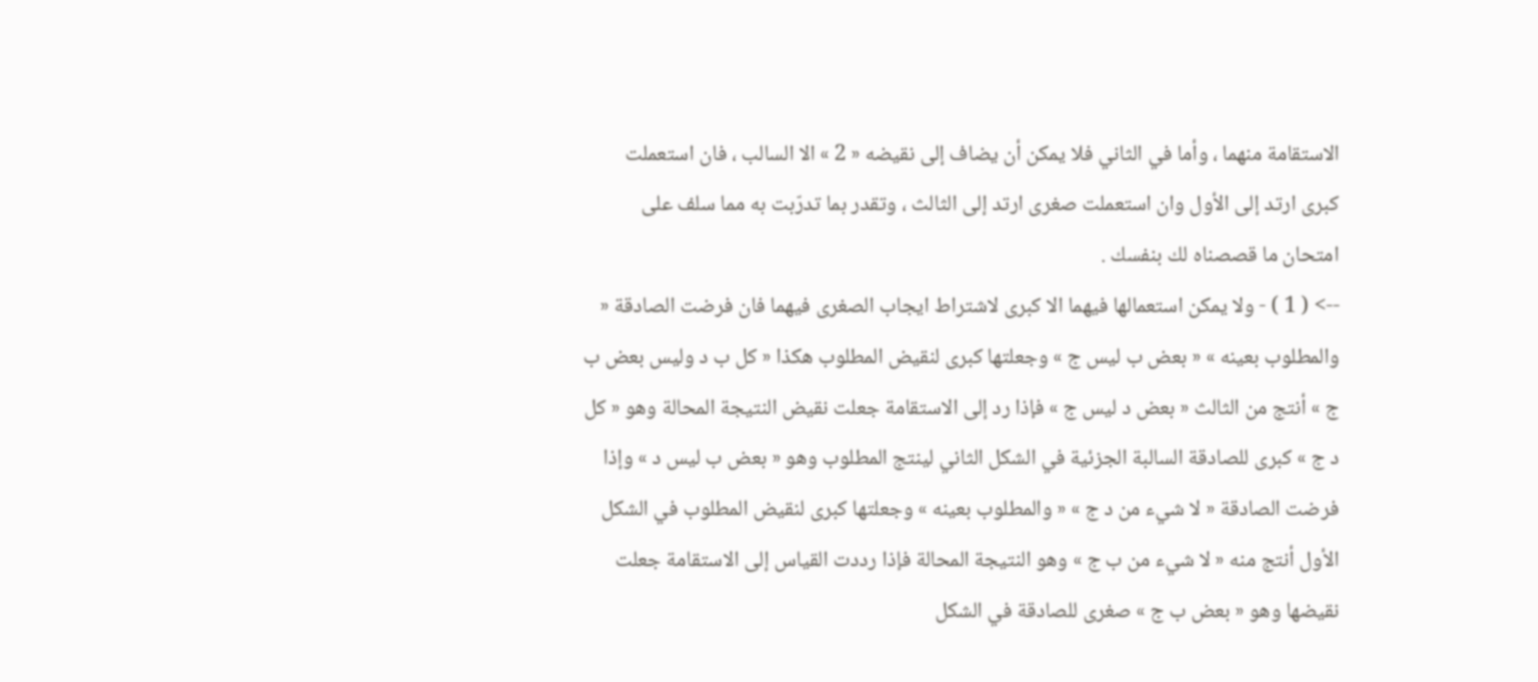الاستقامة منهما ، وأما في الثاني فلا يمكن أن يضاف إلى نقيضه « 2 » الا السالب ، فان استعملت كبرى ارتد إلى الأول وان استعملت صغرى ارتد إلى الثالث ، وتقدر بما تدرّبت به مما سلف على امتحان ما قصصناه لك بنفسك .
--> ( 1 ) - ولا يمكن استعمالها فيهما الا كبرى لاشتراط ايجاب الصغرى فيهما فان فرضت الصادقة « والمطلوب بعينه » « بعض ب ليس ج » وجعلتها كبرى لنقيض المطلوب هكذا « كل ب د وليس بعض ب ج » أنتج من الثالث « بعض د ليس ج » فإذا رد إلى الاستقامة جعلت نقيض النتيجة المحالة وهو « كل د ج » كبرى للصادقة السالبة الجزئية في الشكل الثاني لينتج المطلوب وهو « بعض ب ليس د » وإذا فرضت الصادقة « لا شيء من د ج » « والمطلوب بعينه » وجعلتها كبرى لنقيض المطلوب في الشكل الأول أنتج منه « لا شيء من ب ج » وهو النتيجة المحالة فإذا رددت القياس إلى الاستقامة جعلت نقيضها وهو « بعض ب ج » صغرى للصادقة في الشكل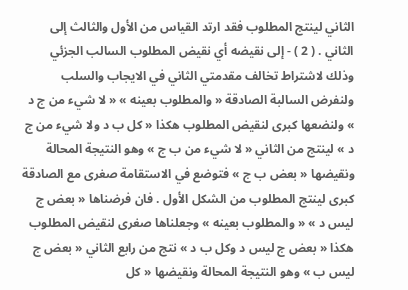الثاني لينتج المطلوب فقد ارتد القياس من الأول والثالث إلى الثاني . ( 2 ) - إلى نقيضه أي نقيض المطلوب السالب الجزئي وذلك لاشتراط تخالف مقدمتي الثاني في الايجاب والسلب ولنفرض السالبة الصادقة « والمطلوب بعينه » « لا شيء من ج د » ولنضعها كبرى لنقيض المطلوب هكذا « كل ب د ولا شيء من ج د » لينتج من الثاني « لا شيء من ب ج » وهو النتيجة المحالة ونقيضها « بعض ب ج » فتوضع في الاستقامة صغرى مع الصادقة كبرى لينتج المطلوب من الشكل الأول . فان فرضناها « بعض ج ليس د » « والمطلوب بعينه » وجعلناها صغرى لنقيض المطلوب هكذا « بعض ج ليس د وكل ب د » نتج من رابع الثاني « بعض ج ليس ب » وهو النتيجة المحالة ونقيضها « كل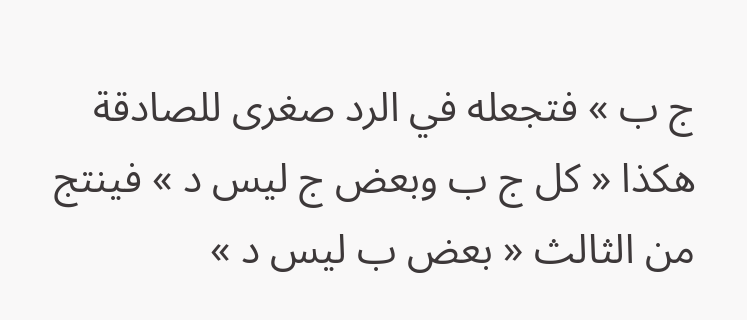ج ب » فتجعله في الرد صغرى للصادقة هكذا « كل ج ب وبعض ج ليس د » فينتج من الثالث « بعض ب ليس د »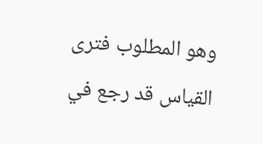وهو المطلوب فترى القياس قد رجع في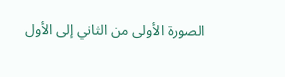الصورة الأولى من الثاني إلى الأول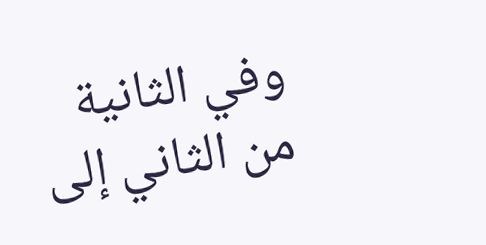وفي الثانية من الثاني إلى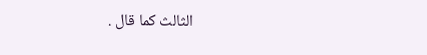الثالث كما قال .